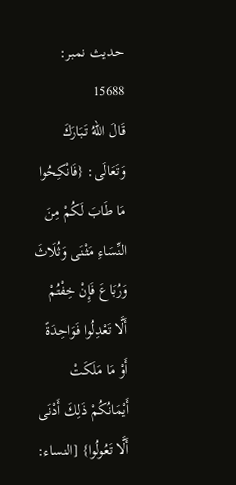حدیث نمبر: 15688
قَالَ اللهُ تَبَارَكَ وَتَعَالَى: {فَانْكِحُوا مَا طَابَ لَكُمْ مِنَ النِّسَاءِ مَثْنَى وَثُلَاثَ وَرُبَاعَ فَإِنْ خِفْتُمْ أَلَّا تَعْدِلُوا فَوَاحِدَةً أَوْ مَا مَلَكَتْ أَيْمَانُكُمْ ذَلِكَ أَدْنَى أَلَّا تَعُولُوا} [النساء: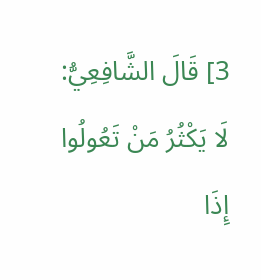3] قَالَ الشَّافِعِيُّ: لَا يَكْثُرُ مَنْ تَعُولُوا إِذَا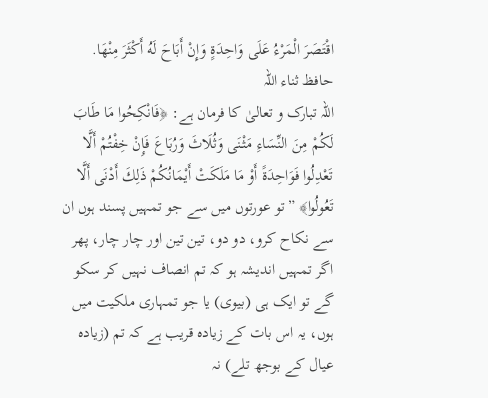اقْتَصَرَ الْمَرْءُ عَلَى وَاحِدَةٍ وَإِنْ أَبَاحَ لَهُ أَكْثَرَ مِنْهَا.
حافظ ثناء اللہ
اللہ تبارک و تعالیٰ کا فرمان ہے: ﴿فَانْكِحُوا مَا طَابَ لَكُمْ مِنَ النِّسَاءِ مَثْنَى وَثُلَاثَ وَرُبَاعَ فَإِنْ خِفْتُمْ أَلَّا تَعْدِلُوا فَوَاحِدَةً أَوْ مَا مَلَكَتْ أَيْمَانُكُمْ ذَلِكَ أَدْنَى أَلَّا تَعُولُوا﴾ ”تو عورتوں میں سے جو تمہیں پسند ہوں ان سے نکاح کرو، دو دو، تین تین اور چار چار، پھر اگر تمہیں اندیشہ ہو کہ تم انصاف نہیں کر سکو گے تو ایک ہی (بیوی) یا جو تمہاری ملکیت میں ہوں، یہ اس بات کے زیادہ قریب ہے کہ تم (زیادہ عیال کے بوجھ تلے) نہ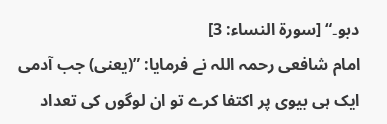دبو۔“ [سورة النساء: 3]
امام شافعی رحمہ اللہ نے فرمایا: ”(یعنی) جب آدمی ایک ہی بیوی پر اکتفا کرے تو ان لوگوں کی تعداد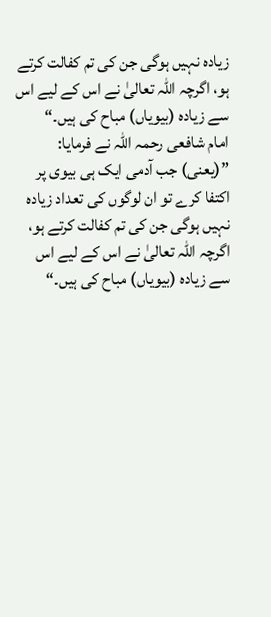زیادہ نہیں ہوگی جن کی تم کفالت کرتے ہو، اگرچہ اللہ تعالیٰ نے اس کے لیے اس سے زیادہ (بیویاں) مباح کی ہیں۔“
امام شافعی رحمہ اللہ نے فرمایا: ”(یعنی) جب آدمی ایک ہی بیوی پر اکتفا کرے تو ان لوگوں کی تعداد زیادہ نہیں ہوگی جن کی تم کفالت کرتے ہو، اگرچہ اللہ تعالیٰ نے اس کے لیے اس سے زیادہ (بیویاں) مباح کی ہیں۔“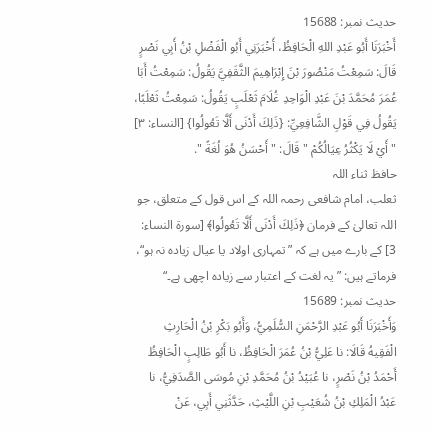حدیث نمبر: 15688
أَخْبَرَنَا أَبُو عَبْدِ اللهِ الْحَافِظُ، أَخْبَرَنِي أَبُو الْفَضْلِ بْنُ أَبِي نَصْرٍ قَالَ: سَمِعْتُ مَنْصُورَ بْنَ إِبْرَاهِيمَ الثَّقَفِيَّ يَقُولُ: سَمِعْتُ أَبَا عُمَرَ مُحَمَّدَ بْنَ عَبْدِ الْوَاحِدِ غُلَامَ ثَعْلَبٍ يَقُولُ: سَمِعْتُ ثَعْلَبًا، يَقُولُ فِي قَوْلِ الشَّافِعِيِّ: {ذَلِكَ أَدْنَى أَلَّا تَعُولُوا} [النساء: ٣] " أَيْ لَا يَكْثُرُ عِيَالُكُمْ " قَالَ: " أَحْسَنُ هُوَ لُغَةً ".
حافظ ثناء اللہ
ثعلب، امام شافعی رحمہ اللہ کے اس قول کے متعلق، جو اللہ تعالیٰ کے فرمان ﴿ذَلِكَ أَدْنَى أَلَّا تَعُولُوا﴾ [سورة النساء: 3] کے بارے میں ہے کہ ”تمہاری اولاد یا عیال زیادہ نہ ہو“، فرماتے ہیں: ”یہ لغت کے اعتبار سے زیادہ اچھی ہے۔“
حدیث نمبر: 15689
وَأَخْبَرَنَا أَبُو عَبْدِ الرَّحْمَنِ السُّلَمِيُّ، وَأَبُو بَكْرِ بْنُ الْحَارِثِ الْفَقِيهُ قَالَا: نا عَلِيُّ بْنُ عُمَرَ الْحَافِظُ، نا أَبُو طَالِبٍ الْحَافِظُ أَحْمَدُ بْنُ نَصْرٍ، نا عُبَيْدُ بْنُ مُحَمَّدِ بْنِ مُوسَى الصَّدَفِيُّ، نا عَبْدُ الْمَلِكِ بْنُ شُعَيْبِ بْنِ اللَّيْثِ، حَدَّثَنِي أَبِي، عَنْ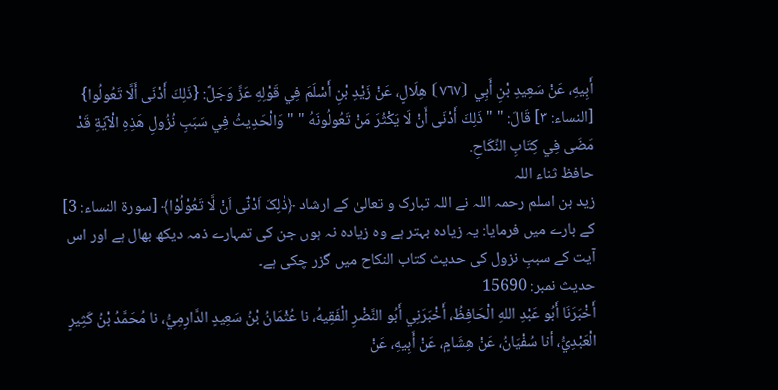أَبِيهِ، عَنْ سَعِيدِ بْنِ أَبِي ⦗٧٦٧⦘ هِلَالٍ، عَنْ زَيْدِ بْنِ أَسْلَمَ فِي قَوْلِهِ عَزَّ وَجَلَّ: {ذَلِكَ أَدْنَى أَلَّا تَعُولُوا} [النساء: ٣] قَالَ: " " ذَلِكَ أَدْنَى أَنْ لَا يَكْثُرَ مَنْ تَعُولُونَهُ " " وَالْحَدِيثُ فِي سَبَبِ نُزُولِ هَذِهِ الْآيَةِ قَدْ مَضَى فِي كِتَابِ النِّكَاحِ.
حافظ ثناء اللہ
زید بن اسلم رحمہ اللہ نے اللہ تبارک و تعالیٰ کے ارشاد ﴿ذٰلِکَ اَدْنٰٓی اَنْ لَّا تَعُوْلُوْا﴾ [سورة النساء: 3] کے بارے میں فرمایا: یہ زیادہ بہتر ہے وہ زیادہ نہ ہوں جن کی تمہارے ذمہ دیکھ بھال ہے اور اس آیت کے سببِ نزول کی حدیث کتاب النکاح میں گزر چکی ہے۔
حدیث نمبر: 15690
أَخْبَرَنَا أَبُو عَبْدِ اللهِ الْحَافِظُ، أَخْبَرَنِي أَبُو النَّضْرِ الْفَقِيهُ، نا عُثْمَانُ بْنُ سَعِيدٍ الدَّارِمِيُّ، نا مُحَمَّدُ بْنُ كَثِيرٍ الْعَبْدِيُّ، أنا سُفْيَانُ، عَنْ هِشَامٍ، عَنْ أَبِيهِ، عَنْ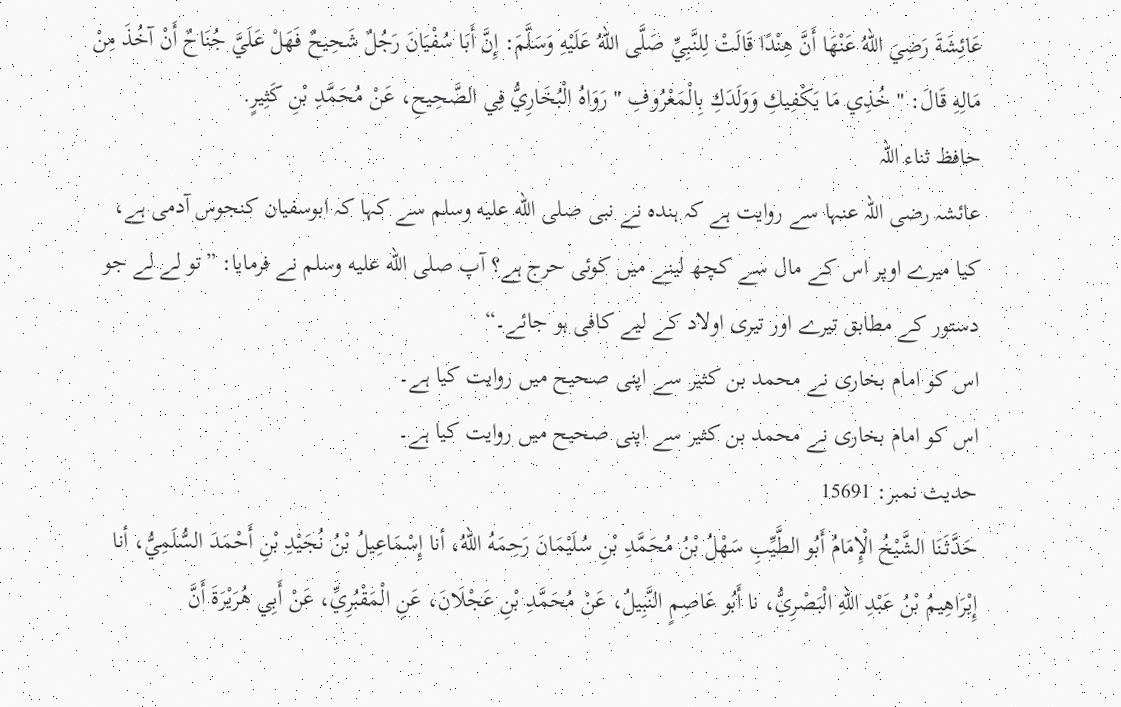عَائِشَةَ رَضِيَ اللهُ عَنْهَا أَنَّ هِنْدًا قَالَتْ لِلنَّبِيِّ صَلَّى اللهُ عَلَيْهِ وَسَلَّمَ: إِنَّ أَبَا سُفْيَانَ رَجُلٌ شَحِيحٌ فَهَلْ عَلَيَّ جُنَاحٌ أَنْ آخُذَ مِنْ مَالِهِ قَالَ: " خُذِي مَا يَكْفِيكِ وَوَلَدَكِ بِالْمَعْرُوفِ " رَوَاهُ الْبُخَارِيُّ فِي الصَّحِيحِ، عَنْ مُحَمَّدِ بْنِ كَثِيرٍ.
حافظ ثناء اللہ
عائشہ رضی اللہ عنہا سے روایت ہے کہ ہندہ نے نبی صلى الله عليه وسلم سے کہا کہ ابوسفیان کنجوس آدمی ہے، کیا میرے اوپر اس کے مال سے کچھ لینے میں کوئی حرج ہے؟ آپ صلى الله عليه وسلم نے فرمایا: ”تو لے لے جو دستور کے مطابق تیرے اور تیری اولاد کے لیے کافی ہو جائے۔“
اس کو امام بخاری نے محمد بن کثیر سے اپنی صحیح میں روایت کیا ہے۔
اس کو امام بخاری نے محمد بن کثیر سے اپنی صحیح میں روایت کیا ہے۔
حدیث نمبر: 15691
حَدَّثَنَا الشَّيْخُ الْإِمَامُ أَبُو الطَّيِّبِ سَهْلُ بْنُ مُحَمَّدِ بْنِ سُلَيْمَانَ رَحِمَهُ اللهُ، أنا إِسْمَاعِيلُ بْنُ نُجَيْدِ بْنِ أَحْمَدَ السُّلَمِيُّ، أنا إِبْرَاهِيمُ بْنُ عَبْدِ اللهِ الْبَصْرِيُّ، نا أَبُو عَاصِمٍ النَّبِيلُ، عَنْ مُحَمَّدِ بْنِ عَجْلَانَ، عَنِ الْمَقْبُرِيِّ، عَنْ أَبِي هُرَيْرَةَ أَنَّ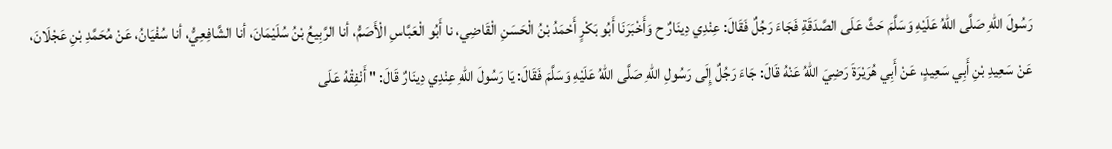رَسُولَ اللهِ صَلَّى اللهُ عَلَيْهِ وَسَلَّمَ حَثَّ عَلَى الصَّدَقَةِ فَجَاءَ رَجُلٌ فَقَالَ: عِنْدِي دِينَارٌ ح وَأَخْبَرَنَا أَبُو بَكْرٍ أَحْمَدُ بْنُ الْحَسَنِ الْقَاضِي، نا أَبُو الْعَبَّاسِ الْأَصَمُّ، أنا الرَّبِيعُ بْنُ سُلَيْمَانَ، أنا الشَّافِعِيُّ، أنا سُفْيَانُ، عَنْ مُحَمَّدِ بْنِ عَجْلَانَ، عَنْ سَعِيدِ بْنِ أَبِي سَعِيدٍ، عَنْ أَبِي هُرَيْرَةَ رَضِيَ اللهُ عَنْهُ قَالَ: جَاءَ رَجُلٌ إِلَى رَسُولِ اللهِ صَلَّى اللهُ عَلَيْهِ وَسَلَّمَ فَقَالَ: يَا رَسُولَ اللهِ عِنْدِي دِينَارٌ قَالَ: " أَنْفِقْهُ عَلَى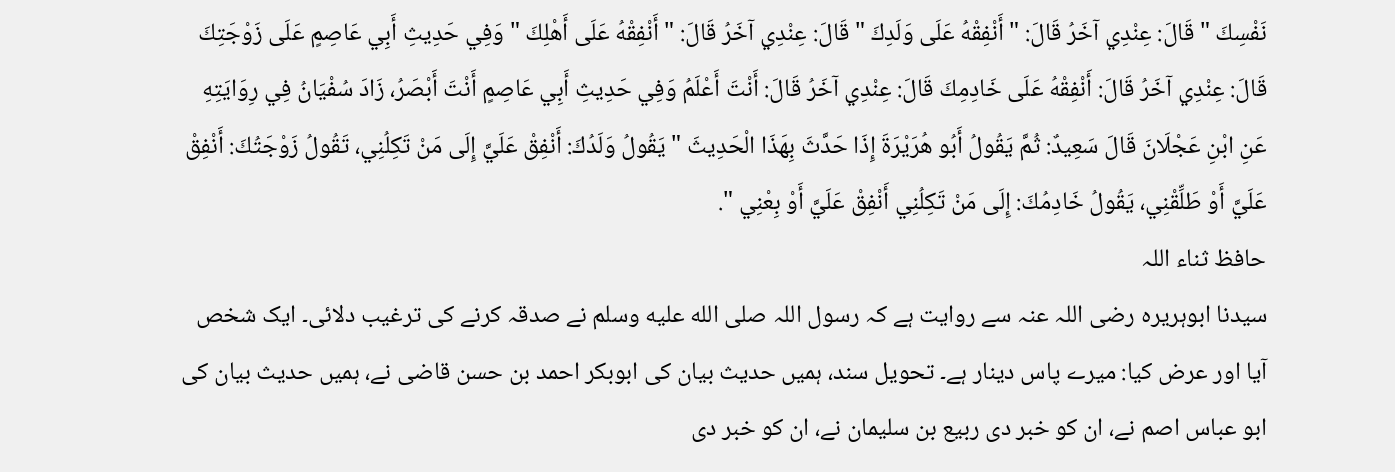نَفْسِكَ " قَالَ: عِنْدِي آخَرُ قَالَ: " أَنْفِقْهُ عَلَى وَلَدِكَ " قَالَ: عِنْدِي آخَرُ قَالَ: " أَنْفِقْهُ عَلَى أَهْلِكَ " وَفِي حَدِيثِ أَبِي عَاصِمٍ عَلَى زَوْجَتِكَ قَالَ: عِنْدِي آخَرُ قَالَ: أَنْفِقْهُ عَلَى خَادِمِكَ قَالَ: عِنْدِي آخَرُ قَالَ: أَنْتَ أَعْلَمُ وَفِي حَدِيثِ أَبِي عَاصِمٍ أَنْتَ أَبْصَرُ، زَادَ سُفْيَانُ فِي رِوَايَتِهِ عَنِ ابْنِ عَجْلَانَ قَالَ سَعِيدٌ: ثُمَّ يَقُولُ أَبُو هُرَيْرَةَ إِذَا حَدَّثَ بِهَذَا الْحَدِيثَ " يَقُولُ وَلَدُكَ: أَنْفِقْ عَلَيَّ إِلَى مَنْ تَكِلُنِي، تَقُولُ زَوْجَتُكَ: أَنْفِقْ عَلَيَّ أَوْ طَلِّقْنِي، يَقُولُ خَادِمُكَ: إِلَى مَنْ تَكِلُنِي أَنْفِقْ عَلَيَّ أَوْ بِعْنِي ".
حافظ ثناء اللہ
سیدنا ابوہریرہ رضی اللہ عنہ سے روایت ہے کہ رسول اللہ صلى الله عليه وسلم نے صدقہ کرنے کی ترغیب دلائی۔ ایک شخص آیا اور عرض کیا: میرے پاس دینار ہے۔ تحویل سند، ہمیں حدیث بیان کی ابوبکر احمد بن حسن قاضی نے، ہمیں حدیث بیان کی ابو عباس اصم نے، ان کو خبر دی ربیع بن سلیمان نے، ان کو خبر دی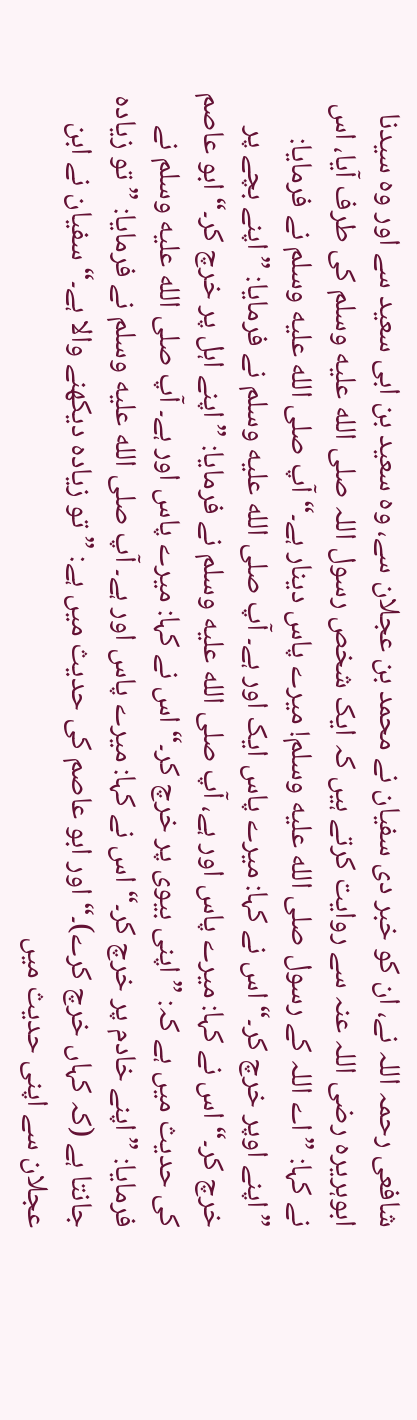شافعی رحمہ اللہ نے، ان کو خبر دی سفیان نے محمد بن عجلان سے، وہ سعید بن ابی سعید سے اور وہ سیدنا ابوہریرہ رضی اللہ عنہ سے روایت کرتے ہیں کہ ایک شخص رسول اللہ صلى الله عليه وسلم کی طرف آیا، اس نے کہا: ”اے اللہ کے رسول صلى الله عليه وسلم! میرے پاس دینار ہے۔“ آپ صلى الله عليه وسلم نے فرمایا: ”اپنے اوپر خرچ کر۔“ اس نے کہا: میرے پاس ایک اور ہے۔ آپ صلى الله عليه وسلم نے فرمایا: ”اپنے بچے پر خرچ کر۔“ اس نے کہا: میرے پاس اور ہے، آپ صلى الله عليه وسلم نے فرمایا: ”اپنے اہل پر خرچ کر۔“ ابو عاصم کی حدیث میں ہے کہ: ”اپنی بیوی پر خرچ کر۔“ اس نے کہا: میرے پاس اور ہے۔ آپ صلى الله عليه وسلم نے فرمایا: ”اپنے خادم پر خرچ کر۔“ اس نے کہا: میرے پاس اور ہے۔ آپ صلى الله عليه وسلم نے فرمایا: ”تو زیادہ جانتا ہے (کہ کہاں خرچ کرے)۔“ اور ابو عاصم کی حدیث میں ہے: ”تو زیادہ دیکھنے والا ہے۔“ سفیان نے ابن عجلان سے اپنی حدیث میں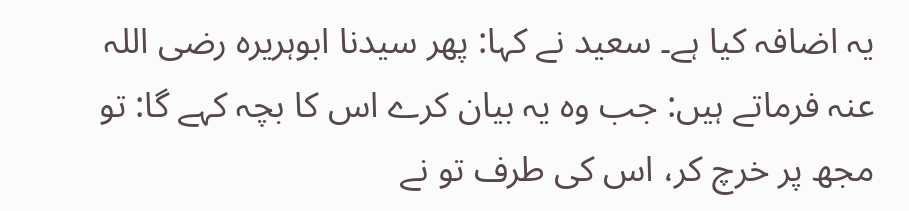یہ اضافہ کیا ہے۔ سعید نے کہا: پھر سیدنا ابوہریرہ رضی اللہ عنہ فرماتے ہیں: جب وہ یہ بیان کرے اس کا بچہ کہے گا: تو مجھ پر خرچ کر، اس کی طرف تو نے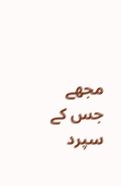مجھے جس کے سپرد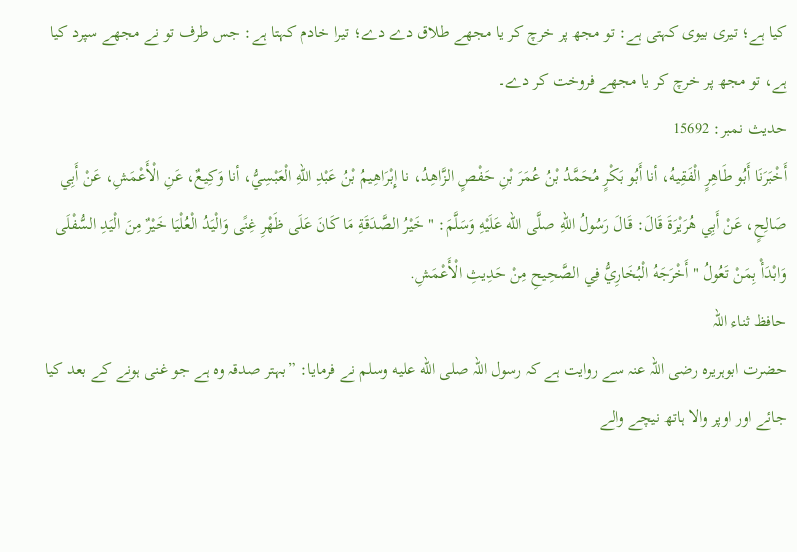کیا ہے؛ تیری بیوی کہتی ہے: تو مجھ پر خرچ کر یا مجھے طلاق دے دے؛ تیرا خادم کہتا ہے: جس طرف تو نے مجھے سپرد کیا ہے، تو مجھ پر خرچ کر یا مجھے فروخت کر دے۔
حدیث نمبر: 15692
أَخْبَرَنَا أَبُو طَاهِرٍ الْفَقِيهُ، أنا أَبُو بَكْرٍ مُحَمَّدُ بْنُ عُمَرَ بْنِ حَفْصٍ الزَّاهِدُ، نا إِبْرَاهِيمُ بْنُ عَبْدِ اللهِ الْعَبْسِيُّ، أنا وَكِيعٌ، عَنِ الْأَعْمَشِ، عَنْ أَبِي صَالِحٍ، عَنْ أَبِي هُرَيْرَةَ قَالَ: قَالَ رَسُولُ اللهِ صلَّى الله عَلَيْهِ وَسَلَّمَ: " خَيْرُ الصَّدَقَةِ مَا كَانَ عَلَى ظَهْرِ غِنًى وَالْيَدُ الْعُلْيَا خَيْرٌ مِنَ الْيَدِ السُّفْلَى وَابْدَأْ بِمَنْ تَعُولُ " أَخْرَجَهُ الْبُخَارِيُّ فِي الصَّحِيحِ مِنْ حَدِيثِ الْأَعْمَشِ.
حافظ ثناء اللہ
حضرت ابوہریرہ رضی اللہ عنہ سے روایت ہے کہ رسول اللہ صلى الله عليه وسلم نے فرمایا: ”بہتر صدقہ وہ ہے جو غنی ہونے کے بعد کیا جائے اور اوپر والا ہاتھ نیچے والے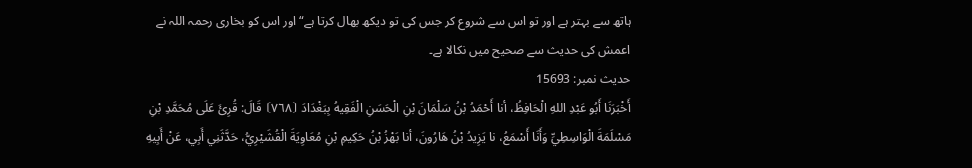ہاتھ سے بہتر ہے اور تو اس سے شروع کر جس کی تو دیکھ بھال کرتا ہے“ اور اس کو بخاری رحمہ اللہ نے اعمش کی حدیث سے صحیح میں نکالا ہے۔
حدیث نمبر: 15693
أَخْبَرَنَا أَبُو عَبْدِ اللهِ الْحَافِظُ، أنا أَحْمَدُ بْنُ سَلْمَانَ بْنِ الْحَسَنِ الْفَقِيهُ بِبَغْدَادَ ⦗٧٦٨⦘ قَالَ: قُرِئَ عَلَى مُحَمَّدِ بْنِ مَسْلَمَةَ الْوَاسِطِيِّ وَأَنَا أَسْمَعُ، نا يَزِيدُ بْنُ هَارُونَ، أنا بَهْزُ بْنُ حَكِيمِ بْنِ مُعَاوِيَةَ الْقُشَيْرِيُّ، حَدَّثَنِي أَبِي، عَنْ أَبِيهِ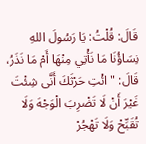قَالَ: قُلْتُ: يَا رَسُولَ اللهِ نِسَاؤُنَا مَا نَأْتِي مِنْهَا أَمْ مَا نَذَرُ، قَالَ: " ائْتِ حَرْثَكَ أَنَّى شِئْتَ غَيْرَ أَنْ لَا تَضْرِبَ الْوَجْهَ وَلَا تُقَبِّحْ وَلَا تَهْجُرْ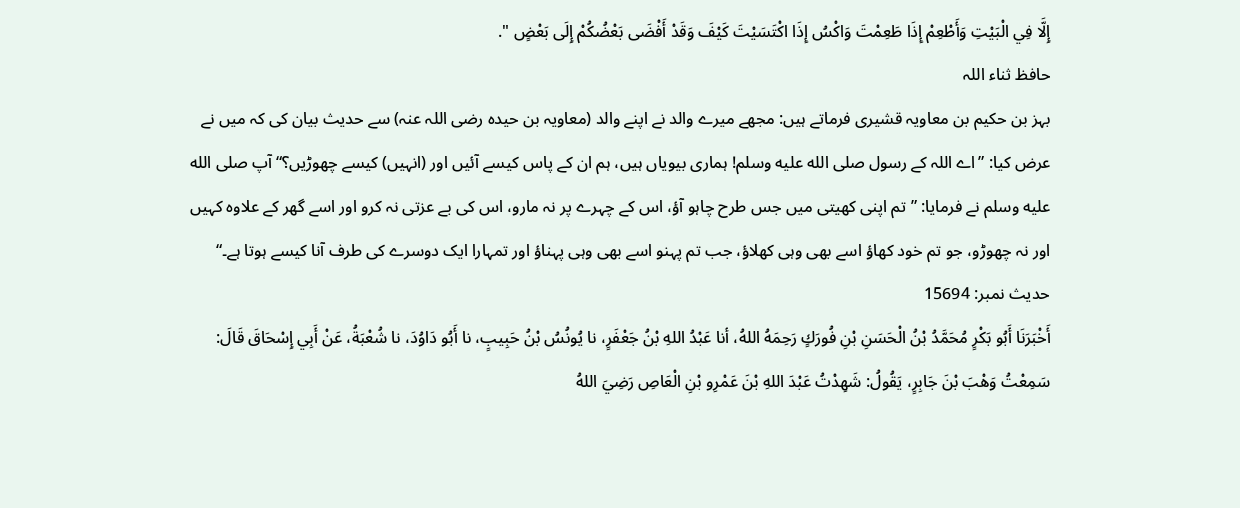إِلَّا فِي الْبَيْتِ وَأَطْعِمْ إِذَا طَعِمْتَ وَاكْسُ إِذَا اكْتَسَيْتَ كَيْفَ وَقَدْ أَفْضَى بَعْضُكُمْ إِلَى بَعْضٍ ".
حافظ ثناء اللہ
بہز بن حکیم بن معاویہ قشیری فرماتے ہیں: مجھے میرے والد نے اپنے والد (معاویہ بن حیدہ رضی اللہ عنہ) سے حدیث بیان کی کہ میں نے عرض کیا: ”اے اللہ کے رسول صلى الله عليه وسلم! ہماری بیویاں ہیں، ہم ان کے پاس کیسے آئیں اور (انہیں) کیسے چھوڑیں؟“ آپ صلى الله عليه وسلم نے فرمایا: ”تم اپنی کھیتی میں جس طرح چاہو آؤ، اس کے چہرے پر نہ مارو، اس کی بے عزتی نہ کرو اور اسے گھر کے علاوہ کہیں اور نہ چھوڑو، جو تم خود کھاؤ اسے بھی وہی کھلاؤ، جب تم پہنو اسے بھی وہی پہناؤ اور تمہارا ایک دوسرے کی طرف آنا کیسے ہوتا ہے۔“
حدیث نمبر: 15694
أَخْبَرَنَا أَبُو بَكْرٍ مُحَمَّدُ بْنُ الْحَسَنِ بْنِ فُورَكٍ رَحِمَهُ اللهُ، أنا عَبْدُ اللهِ بْنُ جَعْفَرٍ، نا يُونُسُ بْنُ حَبِيبٍ، نا أَبُو دَاوُدَ، نا شُعْبَةُ، عَنْ أَبِي إِسْحَاقَ قَالَ: سَمِعْتُ وَهْبَ بْنَ جَابِرٍ، يَقُولُ: شَهِدْتُ عَبْدَ اللهِ بْنَ عَمْرِو بْنِ الْعَاصِ رَضِيَ اللهُ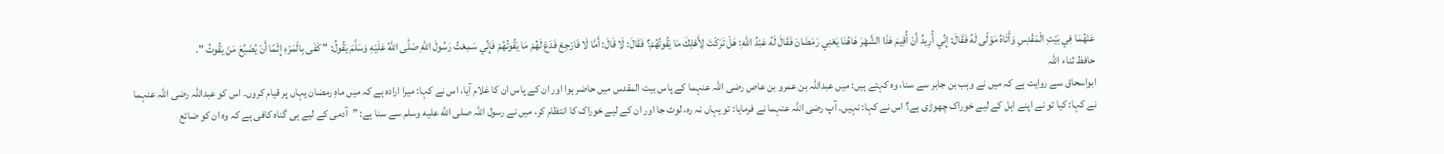عَنْهُمَا فِي بَيْتِ الْمَقْدِسِ وَأَتَاهُ مَوْلًى لَهُ فَقَالَ: إِنِّي أُرِيدُ أَنْ أُقِيمَ هَذَا الشَّهْرَ هَاهُنَا يَعْنِي رَمَضَانَ فَقَالَ لَهُ عَبْدُ اللهِ: هَلْ تَرَكْتَ لِأَهْلِكَ مَا يَقُوتُهُمْ؟ فَقَالَ: لَا قَالَ: أَمَّا لَا فَارْجِعْ فَدَعْ لَهُمْ مَا يَقُوتُهُمْ فَإِنِّي سَمِعْتُ رَسُولَ اللهِ صَلَّى اللهُ عَلَيْهِ وَسَلَّمَ يَقُولُ: " كَفَى بِالْمَرْءِ إِثْمًا أَنْ يُضَيِّعَ مَنْ يَقُوتُ ".
حافظ ثناء اللہ
ابواسحاق سے روایت ہے کہ میں نے وہب بن جابر سے سنا، وہ کہتے ہیں: میں عبداللہ بن عمرو بن عاص رضی اللہ عنہما کے پاس بیت المقدس میں حاضر ہوا اور ان کے پاس ان کا غلام آیا، اس نے کہا: میرا ارادہ ہے کہ میں ماہِ رمضان یہاں پر قیام کروں۔ اس کو عبداللہ رضی اللہ عنہما نے کہا: کیا تو نے اپنے اہل کے لیے خوراک چھوڑی ہے؟ اس نے کہا: نہیں۔ آپ رضی اللہ عنہما نے فرمایا: تو یہاں نہ رہ، لوٹ جا اور ان کے لیے خوراک کا انتظام کر، میں نے رسول اللہ صلى الله عليه وسلم سے سنا ہے: ”آدمی کے لیے ہی گناہ کافی ہے کہ وہ ان کو ضائع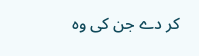کر دے جن کی وہ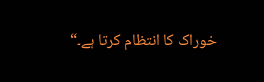خوراک کا انتظام کرتا ہے۔“